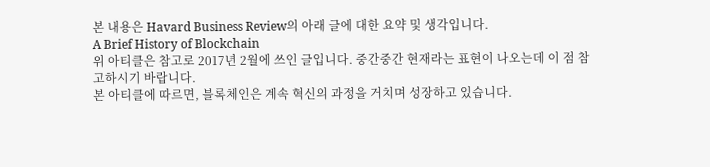본 내용은 Havard Business Review의 아래 글에 대한 요약 및 생각입니다.
A Brief History of Blockchain
위 아티클은 참고로 2017년 2월에 쓰인 글입니다. 중간중간 현재라는 표현이 나오는데 이 점 참고하시기 바랍니다.
본 아티클에 따르면, 블록체인은 계속 혁신의 과정을 거치며 성장하고 있습니다.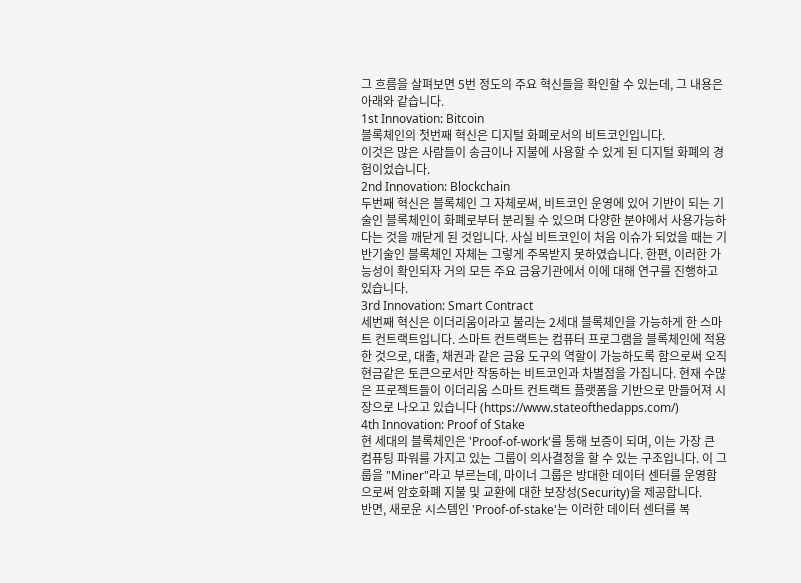그 흐름을 살펴보면 5번 정도의 주요 혁신들을 확인할 수 있는데, 그 내용은 아래와 같습니다.
1st Innovation: Bitcoin
블록체인의 첫번째 혁신은 디지털 화폐로서의 비트코인입니다.
이것은 많은 사람들이 송금이나 지불에 사용할 수 있게 된 디지털 화폐의 경험이었습니다.
2nd Innovation: Blockchain
두번째 혁신은 블록체인 그 자체로써, 비트코인 운영에 있어 기반이 되는 기술인 블록체인이 화폐로부터 분리될 수 있으며 다양한 분야에서 사용가능하다는 것을 깨닫게 된 것입니다. 사실 비트코인이 처음 이슈가 되었을 때는 기반기술인 블록체인 자체는 그렇게 주목받지 못하였습니다. 한편, 이러한 가능성이 확인되자 거의 모든 주요 금융기관에서 이에 대해 연구를 진행하고 있습니다.
3rd Innovation: Smart Contract
세번째 혁신은 이더리움이라고 불리는 2세대 블록체인을 가능하게 한 스마트 컨트랙트입니다. 스마트 컨트랙트는 컴퓨터 프로그램을 블록체인에 적용한 것으로, 대출, 채권과 같은 금융 도구의 역할이 가능하도록 함으로써 오직 현금같은 토큰으로서만 작동하는 비트코인과 차별점을 가집니다. 현재 수많은 프로젝트들이 이더리움 스마트 컨트랙트 플랫폼을 기반으로 만들어져 시장으로 나오고 있습니다 (https://www.stateofthedapps.com/)
4th Innovation: Proof of Stake
현 세대의 블록체인은 'Proof-of-work'를 통해 보증이 되며, 이는 가장 큰 컴퓨팅 파워를 가지고 있는 그룹이 의사결정을 할 수 있는 구조입니다. 이 그룹을 "Miner"라고 부르는데, 마이너 그룹은 방대한 데이터 센터를 운영함으로써 암호화폐 지불 및 교환에 대한 보장성(Security)을 제공합니다.
반면, 새로운 시스템인 'Proof-of-stake'는 이러한 데이터 센터를 복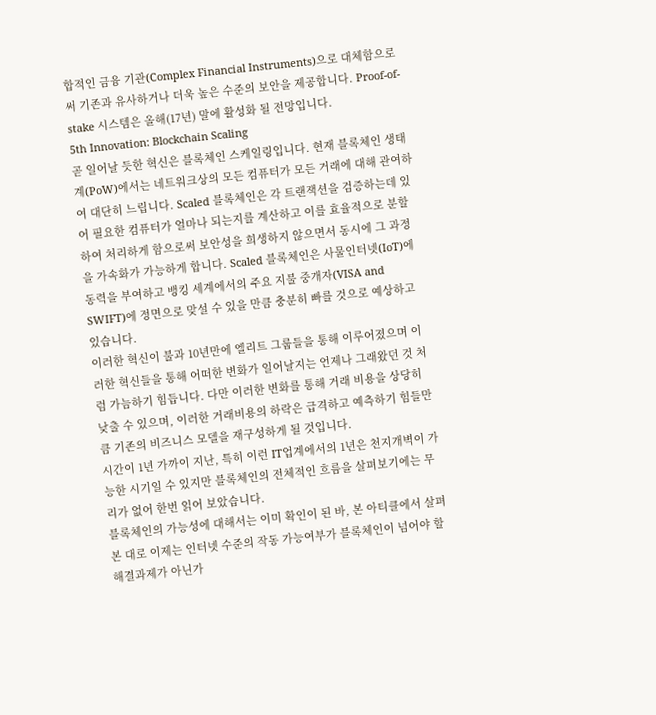합적인 금융 기관(Complex Financial Instruments)으로 대체함으로써 기존과 유사하거나 더욱 높은 수준의 보안을 제공합니다. Proof-of-stake 시스템은 올해(17년) 말에 활성화 될 전망입니다.
5th Innovation: Blockchain Scaling
곧 일어날 듯한 혁신은 블록체인 스케일링입니다. 현재 블록체인 생태계(PoW)에서는 네트워크상의 모든 컴퓨터가 모든 거래에 대해 관여하여 대단히 느립니다. Scaled 블록체인은 각 트랜잭션을 검증하는데 있어 필요한 컴퓨터가 얼마나 되는지를 계산하고 이를 효율적으로 분할하여 처리하게 함으로써 보안성을 희생하지 않으면서 동시에 그 과정을 가속화가 가능하게 합니다. Scaled 블록체인은 사물인터넷(IoT)에 동력을 부여하고 뱅킹 세계에서의 주요 지불 중개자(VISA and SWIFT)에 정면으로 맞설 수 있을 만큼 충분히 빠를 것으로 예상하고 있습니다.
이러한 혁신이 불과 10년만에 엘리트 그룹들을 통해 이루어졌으며 이러한 혁신들을 통해 어떠한 변화가 일어날지는 언제나 그래왔던 것 처럼 가늠하기 힘듭니다. 다만 이러한 변화를 통해 거래 비용을 상당히 낮출 수 있으며, 이러한 거래비용의 하락은 급격하고 예측하기 힘들만큼 기존의 비즈니스 모델을 재구성하게 될 것입니다.
시간이 1년 가까이 지난, 특히 이런 IT업계에서의 1년은 천지개벽이 가능한 시기일 수 있지만 블록체인의 전체적인 흐름을 살펴보기에는 무리가 없어 한번 읽어 보았습니다.
블록체인의 가능성에 대해서는 이미 확인이 된 바, 본 아티클에서 살펴본 대로 이제는 인터넷 수준의 작동 가능여부가 블록체인이 넘어야 할 해결과제가 아닌가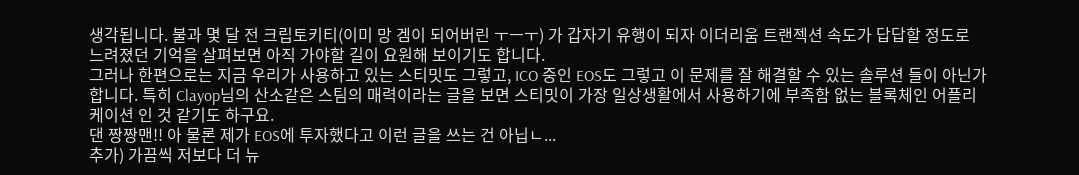생각됩니다. 불과 몇 달 전 크립토키티(이미 망 겜이 되어버린 ㅜㅡㅜ) 가 갑자기 유행이 되자 이더리움 트랜젝션 속도가 답답할 정도로 느려졌던 기억을 살펴보면 아직 가야할 길이 요원해 보이기도 합니다.
그러나 한편으로는 지금 우리가 사용하고 있는 스티밋도 그렇고, ICO 중인 EOS도 그렇고 이 문제를 잘 해결할 수 있는 솔루션 들이 아닌가 합니다. 특히 Clayop님의 산소같은 스팀의 매력이라는 글을 보면 스티밋이 가장 일상생활에서 사용하기에 부족함 없는 블록체인 어플리케이션 인 것 같기도 하구요.
댄 짱짱맨!! 아 물론 제가 EOS에 투자했다고 이런 글을 쓰는 건 아닙ㄴ...
추가) 가끔씩 저보다 더 뉴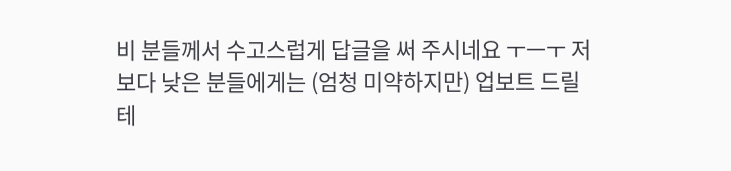비 분들께서 수고스럽게 답글을 써 주시네요 ㅜㅡㅜ 저보다 낮은 분들에게는 (엄청 미약하지만) 업보트 드릴테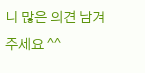니 많은 의견 남겨주세요 ^^